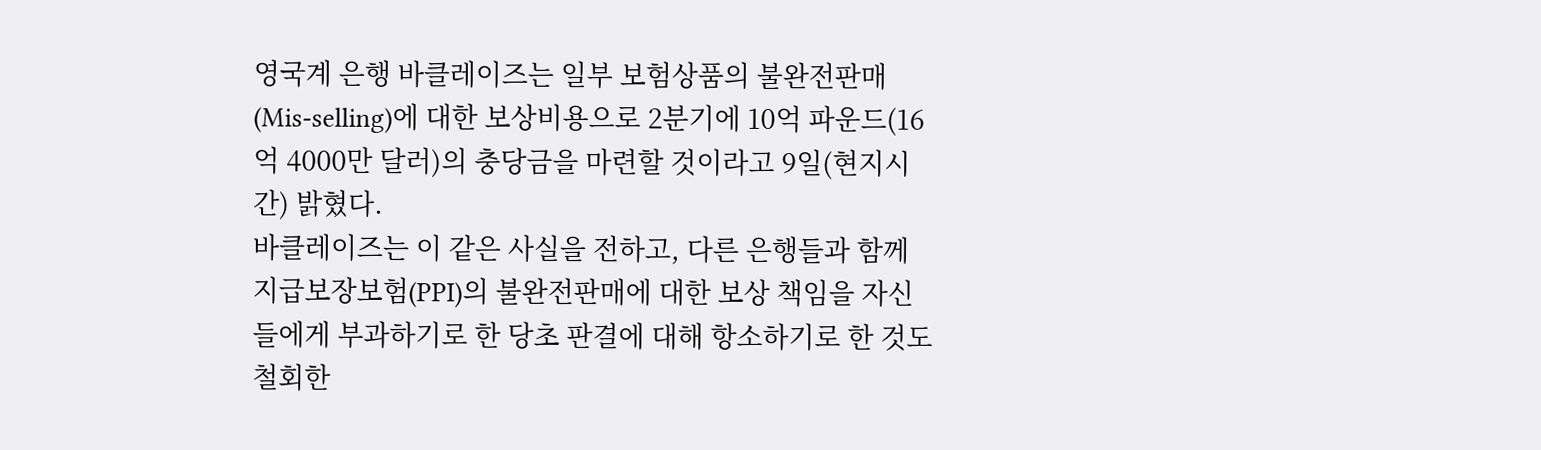영국계 은행 바클레이즈는 일부 보험상품의 불완전판매(Mis-selling)에 대한 보상비용으로 2분기에 10억 파운드(16억 4000만 달러)의 충당금을 마련할 것이라고 9일(현지시간) 밝혔다.
바클레이즈는 이 같은 사실을 전하고, 다른 은행들과 함께 지급보장보험(PPI)의 불완전판매에 대한 보상 책임을 자신들에게 부과하기로 한 당초 판결에 대해 항소하기로 한 것도 철회한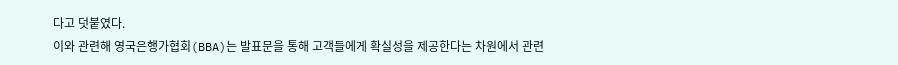다고 덧붙였다.
이와 관련해 영국은행가협회(BBA)는 발표문을 통해 고객들에게 확실성을 제공한다는 차원에서 관련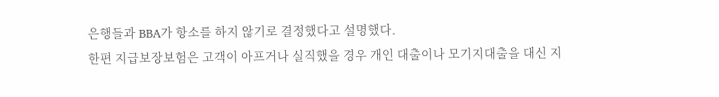은행들과 BBA가 항소를 하지 않기로 결정했다고 설명했다.
한편 지급보장보험은 고객이 아프거나 실직했을 경우 개인 대출이나 모기지대출을 대신 지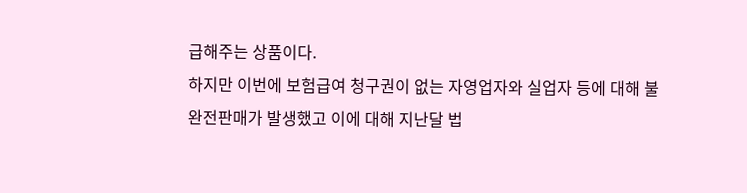급해주는 상품이다.
하지만 이번에 보험급여 청구권이 없는 자영업자와 실업자 등에 대해 불완전판매가 발생했고 이에 대해 지난달 법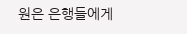원은 은행들에게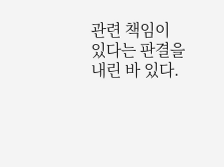관련 책임이 있다는 판결을 내린 바 있다.